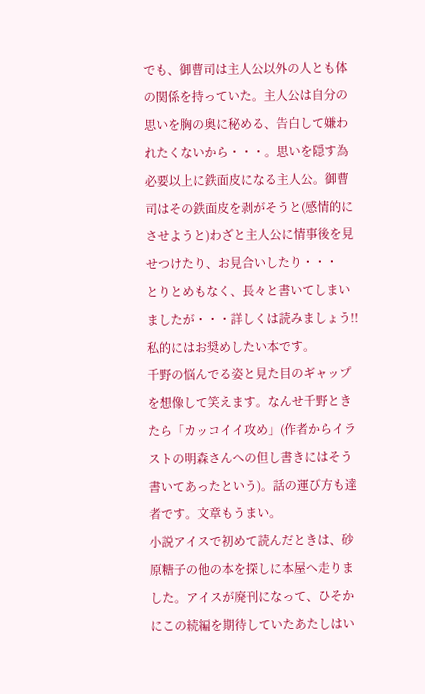でも、御曹司は主人公以外の人とも体の関係を持っていた。主人公は自分の思いを胸の奥に秘める、告白して嫌われたくないから・・・。思いを隠す為必要以上に鉄面皮になる主人公。御曹司はその鉄面皮を剥がそうと(感情的にさせようと)わざと主人公に情事後を見せつけたり、お見合いしたり・・・
とりとめもなく、長々と書いてしまいましたが・・・詳しくは読みましょう!!私的にはお奨めしたい本です。
千野の悩んでる姿と見た目のギャップを想像して笑えます。なんせ千野ときたら「カッコイイ攻め」(作者からイラストの明森さんへの但し書きにはそう書いてあったという)。話の運び方も達者です。文章もうまい。
小説アイスで初めて読んだときは、砂原糖子の他の本を探しに本屋へ走りました。アイスが廃刊になって、ひそかにこの続編を期待していたあたしはい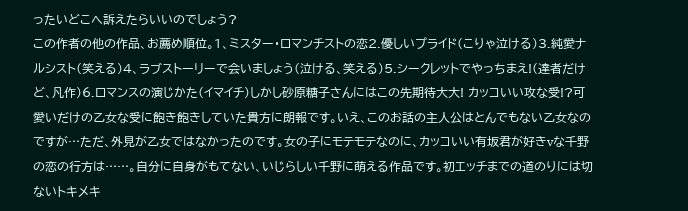ったいどこへ訴えたらいいのでしょう?
この作者の他の作品、お薦め順位。1、ミスター・ロマンチストの恋2.優しいプライド(こりゃ泣ける)3.純愛ナルシスト(笑える)4、ラブストーリーで会いましょう(泣ける、笑える)5.シークレットでやっちまえ!(達者だけど、凡作)6.ロマンスの演じかた(イマイチ)しかし砂原糖子さんにはこの先期待大大! カッコいい攻な受!?可愛いだけの乙女な受に飽き飽きしていた貴方に朗報です。いえ、このお話の主人公はとんでもない乙女なのですが…ただ、外見が乙女ではなかったのです。女の子にモテモテなのに、カッコいい有坂君が好きvな千野の恋の行方は……。自分に自身がもてない、いじらしい千野に萌える作品です。初エッチまでの道のりには切ないトキメキ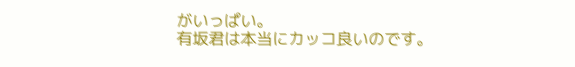がいっぱい。
有坂君は本当にカッコ良いのです。